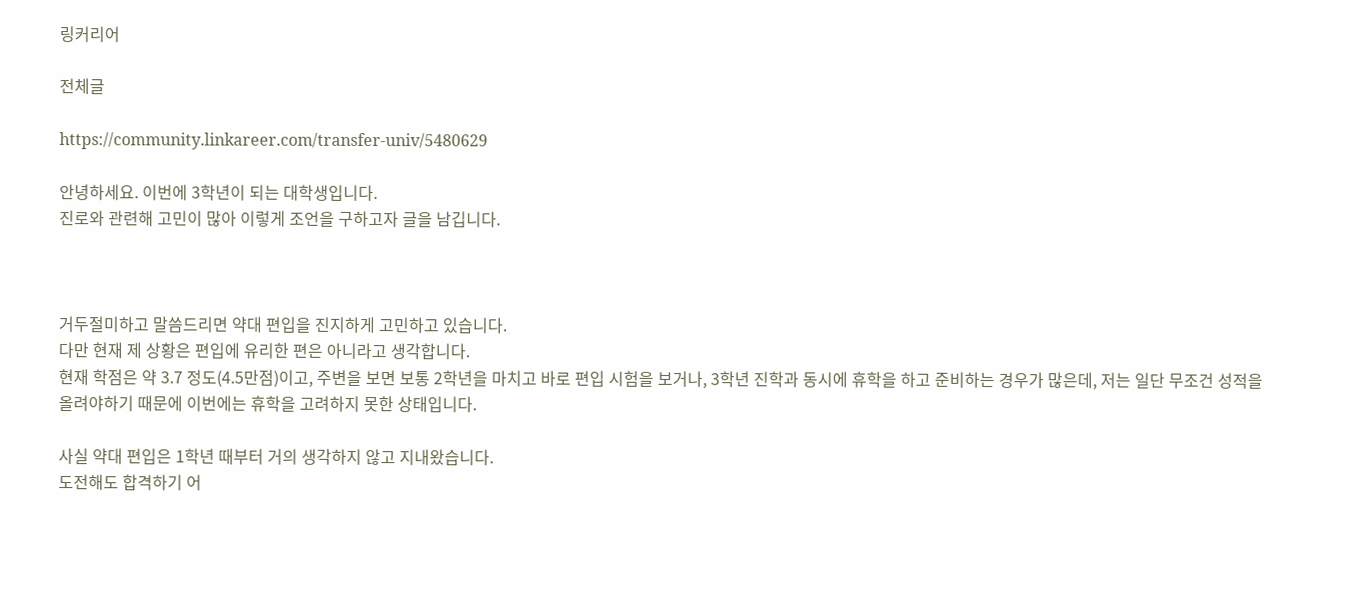링커리어

전체글

https://community.linkareer.com/transfer-univ/5480629

안녕하세요. 이번에 3학년이 되는 대학생입니다.
진로와 관련해 고민이 많아 이렇게 조언을 구하고자 글을 남깁니다.



거두절미하고 말씀드리면 약대 편입을 진지하게 고민하고 있습니다.
다만 현재 제 상황은 편입에 유리한 편은 아니라고 생각합니다.
현재 학점은 약 3.7 정도(4.5만점)이고, 주변을 보면 보통 2학년을 마치고 바로 편입 시험을 보거나, 3학년 진학과 동시에 휴학을 하고 준비하는 경우가 많은데, 저는 일단 무조건 성적을 올려야하기 때문에 이번에는 휴학을 고려하지 못한 상태입니다.

사실 약대 편입은 1학년 때부터 거의 생각하지 않고 지내왔습니다.
도전해도 합격하기 어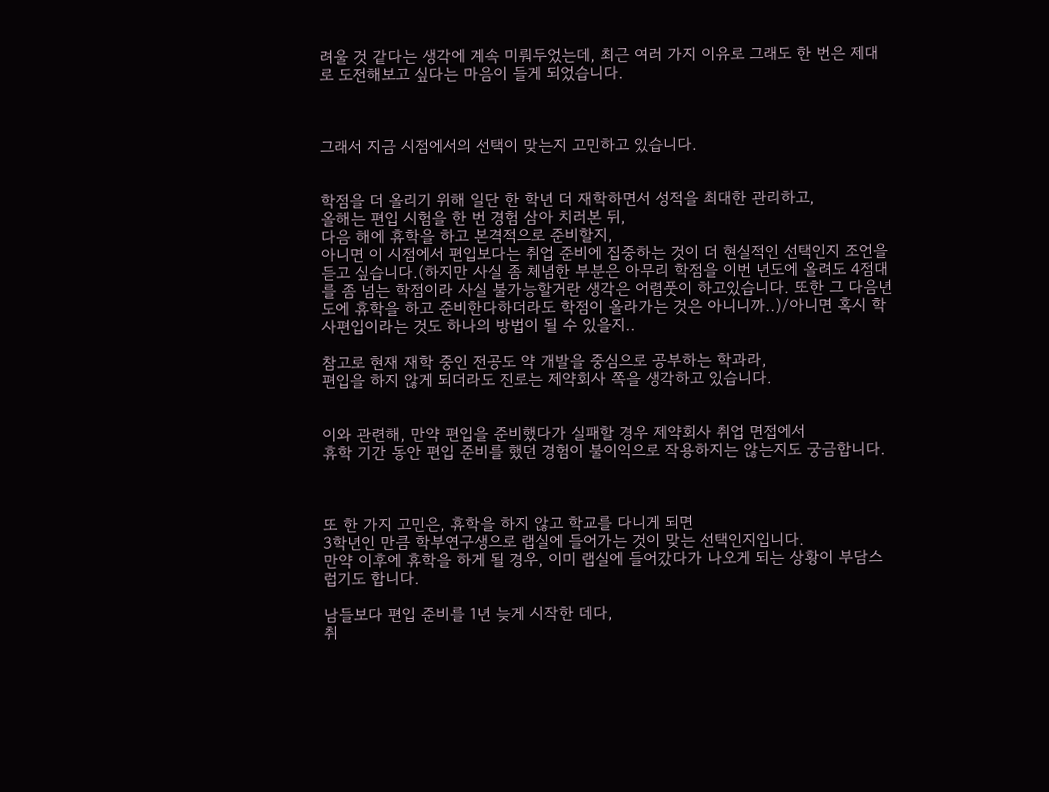려울 것 같다는 생각에 계속 미뤄두었는데, 최근 여러 가지 이유로 그래도 한 번은 제대로 도전해보고 싶다는 마음이 들게 되었습니다.



그래서 지금 시점에서의 선택이 맞는지 고민하고 있습니다.


학점을 더 올리기 위해 일단 한 학년 더 재학하면서 성적을 최대한 관리하고,
올해는 편입 시험을 한 번 경험 삼아 치러본 뒤,
다음 해에 휴학을 하고 본격적으로 준비할지,
아니면 이 시점에서 편입보다는 취업 준비에 집중하는 것이 더 현실적인 선택인지 조언을 듣고 싶습니다.(하지만 사실 좀 체념한 부분은 아무리 학점을 이번 년도에 올려도 4점대를 좀 넘는 학점이라 사실 불가능할거란 생각은 어렴풋이 하고있습니다. 또한 그 다음년도에 휴학을 하고 준비한다하더라도 학점이 올라가는 것은 아니니까..)/아니면 혹시 학사편입이라는 것도 하나의 방법이 될 수 있을지..

참고로 현재 재학 중인 전공도 약 개발을 중심으로 공부하는 학과라,
편입을 하지 않게 되더라도 진로는 제약회사 쪽을 생각하고 있습니다.


이와 관련해, 만약 편입을 준비했다가 실패할 경우 제약회사 취업 면접에서
휴학 기간 동안 편입 준비를 했던 경험이 불이익으로 작용하지는 않는지도 궁금합니다.



또 한 가지 고민은, 휴학을 하지 않고 학교를 다니게 되면
3학년인 만큼 학부연구생으로 랩실에 들어가는 것이 맞는 선택인지입니다.
만약 이후에 휴학을 하게 될 경우, 이미 랩실에 들어갔다가 나오게 되는 상황이 부담스럽기도 합니다.

남들보다 편입 준비를 1년 늦게 시작한 데다,
취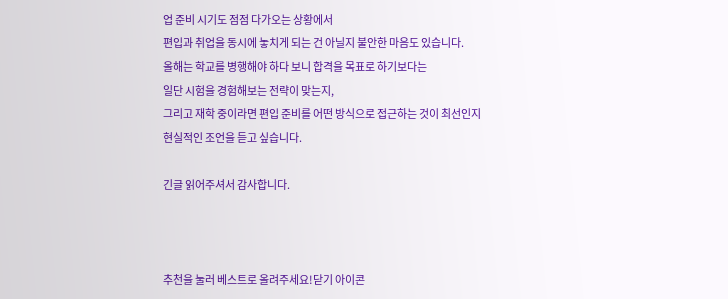업 준비 시기도 점점 다가오는 상황에서
편입과 취업을 동시에 놓치게 되는 건 아닐지 불안한 마음도 있습니다.
올해는 학교를 병행해야 하다 보니 합격을 목표로 하기보다는
일단 시험을 경험해보는 전략이 맞는지,
그리고 재학 중이라면 편입 준비를 어떤 방식으로 접근하는 것이 최선인지
현실적인 조언을 듣고 싶습니다.

긴글 읽어주셔서 감사합니다.



추천을 눌러 베스트로 올려주세요!닫기 아이콘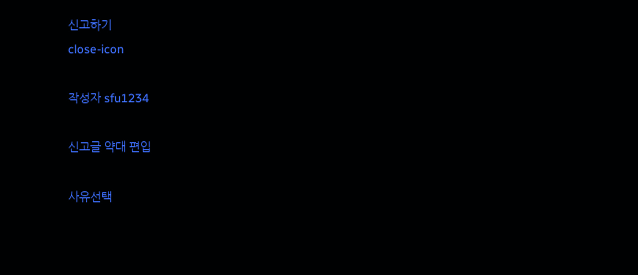신고하기
close-icon

작성자 sfu1234

신고글 약대 편입

사유선택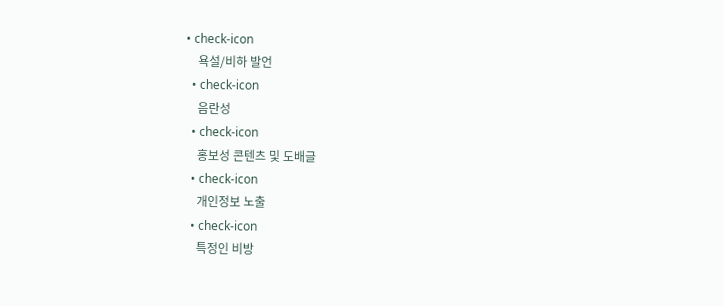• check-icon
    욕설/비하 발언
  • check-icon
    음란성
  • check-icon
    홍보성 콘텐츠 및 도배글
  • check-icon
    개인정보 노출
  • check-icon
    특정인 비방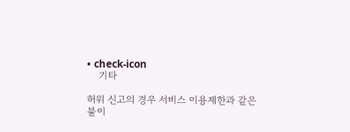• check-icon
    기타

허위 신고의 경우 서비스 이용제한과 같은
불이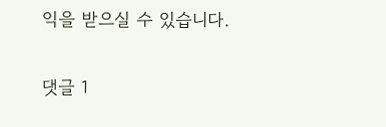익을 받으실 수 있습니다.

댓글 1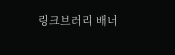링크브러리 배너